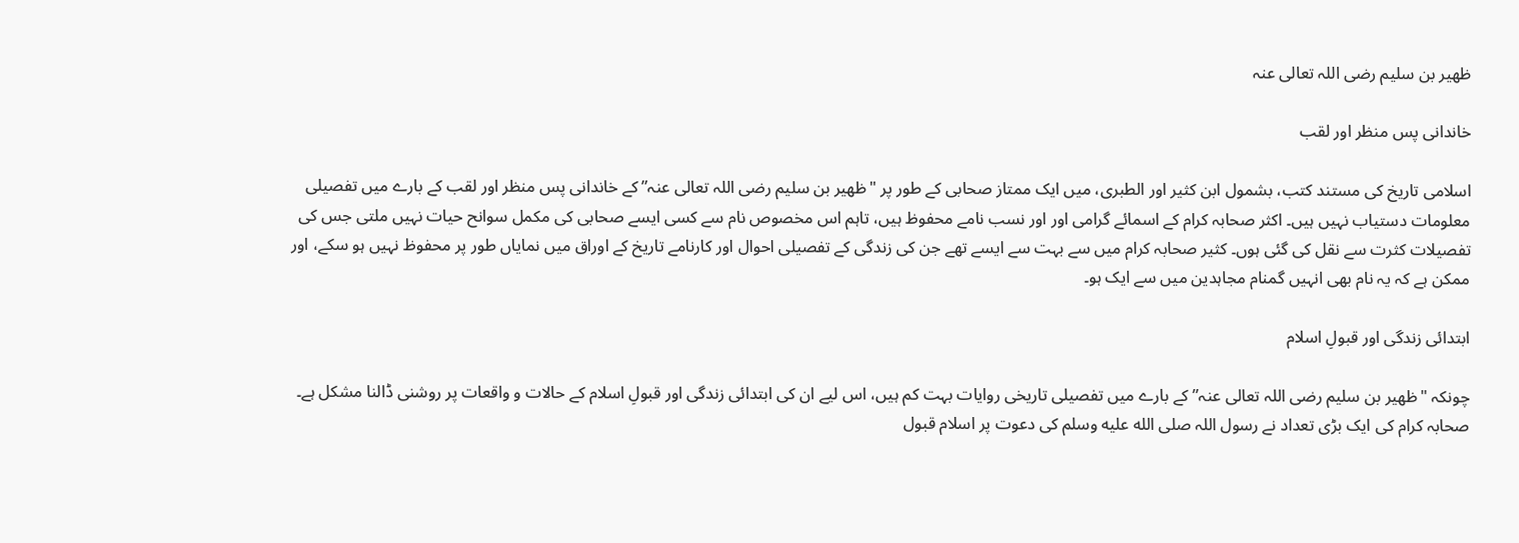ظهير بن سليم رضی اللہ تعالی عنہ

خاندانی پس منظر اور لقب

اسلامی تاریخ کی مستند کتب، بشمول ابن کثیر اور الطبری، میں ایک ممتاز صحابی کے طور پر "ظهير بن سليم رضی اللہ تعالی عنہ” کے خاندانی پس منظر اور لقب کے بارے میں تفصیلی معلومات دستیاب نہیں ہیں۔ اکثر صحابہ کرام کے اسمائے گرامی اور اور نسب نامے محفوظ ہیں، تاہم اس مخصوص نام سے کسی ایسے صحابی کی مکمل سوانح حیات نہیں ملتی جس کی تفصیلات کثرت سے نقل کی گئی ہوں۔ کثیر صحابہ کرام میں سے بہت سے ایسے تھے جن کی زندگی کے تفصیلی احوال اور کارنامے تاریخ کے اوراق میں نمایاں طور پر محفوظ نہیں ہو سکے، اور ممکن ہے کہ یہ نام بھی انہیں گمنام مجاہدین میں سے ایک ہو۔

ابتدائی زندگی اور قبولِ اسلام

چونکہ "ظهير بن سليم رضی اللہ تعالی عنہ” کے بارے میں تفصیلی تاریخی روایات بہت کم ہیں، اس لیے ان کی ابتدائی زندگی اور قبولِ اسلام کے حالات و واقعات پر روشنی ڈالنا مشکل ہے۔ صحابہ کرام کی ایک بڑی تعداد نے رسول اللہ صلى الله عليه وسلم کی دعوت پر اسلام قبول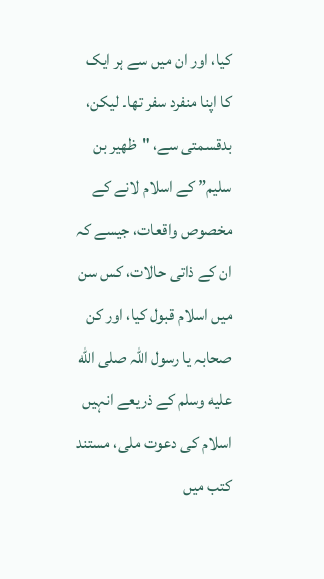کیا، اور ان میں سے ہر ایک کا اپنا منفرد سفر تھا۔ لیکن، بدقسمتی سے، "ظهير بن سليم” کے اسلام لانے کے مخصوص واقعات، جیسے کہ ان کے ذاتی حالات، کس سن میں اسلام قبول کیا، اور کن صحابہ یا رسول اللہ صلى الله عليه وسلم کے ذریعے انہیں اسلام کی دعوت ملی، مستند کتب میں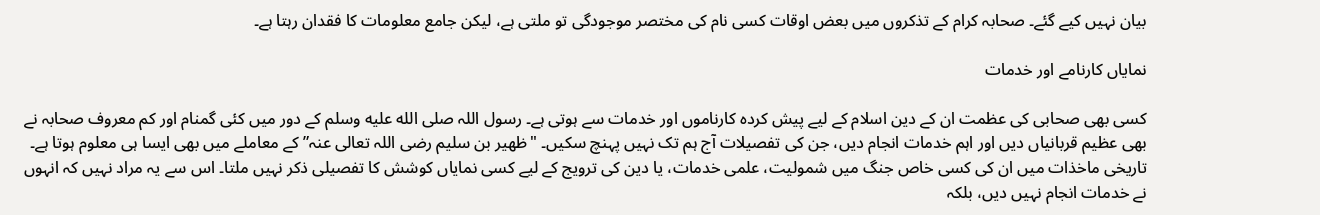بیان نہیں کیے گئے۔ صحابہ کرام کے تذکروں میں بعض اوقات کسی نام کی مختصر موجودگی تو ملتی ہے، لیکن جامع معلومات کا فقدان رہتا ہے۔

نمایاں کارنامے اور خدمات

کسی بھی صحابی کی عظمت ان کے دین اسلام کے لیے پیش کردہ کارناموں اور خدمات سے ہوتی ہے۔ رسول اللہ صلى الله عليه وسلم کے دور میں کئی گمنام اور کم معروف صحابہ نے بھی عظیم قربانیاں دیں اور اہم خدمات انجام دیں، جن کی تفصیلات آج ہم تک نہیں پہنچ سکیں۔ "ظهير بن سليم رضی اللہ تعالی عنہ” کے معاملے میں بھی ایسا ہی معلوم ہوتا ہے۔ تاریخی ماخذات میں ان کی کسی خاص جنگ میں شمولیت، علمی خدمات، یا دین کی ترویج کے لیے کسی نمایاں کوشش کا تفصیلی ذکر نہیں ملتا۔ اس سے یہ مراد نہیں کہ انہوں نے خدمات انجام نہیں دیں، بلکہ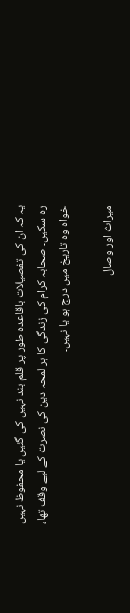یہ کہ ان کی تفصیلات باقاعدہ طور پر قلم بند نہیں کی گئیں یا محفوظ نہیں رہ سکیں۔ صحابہ کرام کی زندگی کا ہر لمحہ دین کی نصرت کے لیے وقف تھا، خواہ وہ تاریخ میں درج ہو یا نہیں۔

میراث اور وصال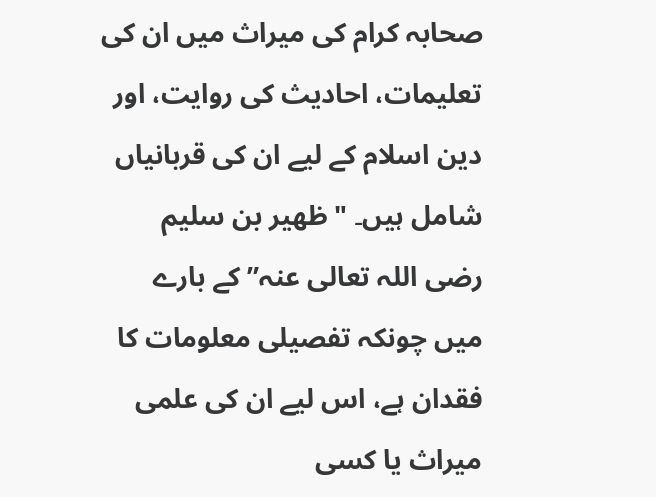صحابہ کرام کی میراث میں ان کی تعلیمات، احادیث کی روایت، اور دین اسلام کے لیے ان کی قربانیاں شامل ہیں۔ "ظهير بن سليم رضی اللہ تعالی عنہ” کے بارے میں چونکہ تفصیلی معلومات کا فقدان ہے، اس لیے ان کی علمی میراث یا کسی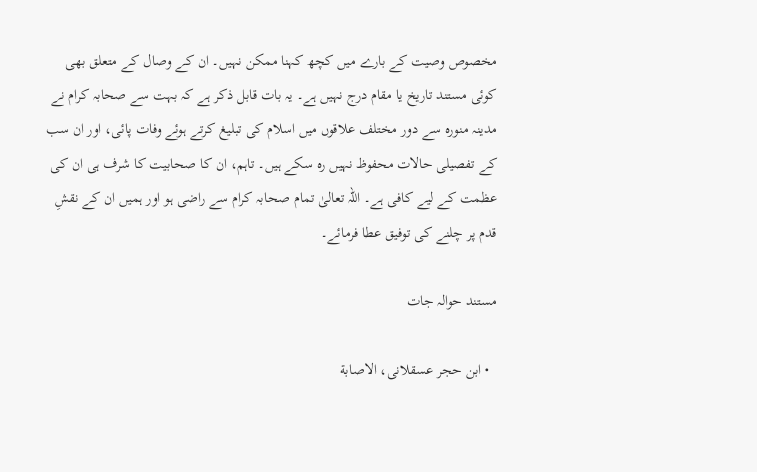مخصوص وصیت کے بارے میں کچھ کہنا ممکن نہیں۔ ان کے وصال کے متعلق بھی کوئی مستند تاریخ یا مقام درج نہیں ہے۔ یہ بات قابل ذکر ہے کہ بہت سے صحابہ کرام نے مدینہ منورہ سے دور مختلف علاقوں میں اسلام کی تبلیغ کرتے ہوئے وفات پائی، اور ان سب کے تفصیلی حالات محفوظ نہیں رہ سکے ہیں۔ تاہم، ان کا صحابیت کا شرف ہی ان کی عظمت کے لیے کافی ہے۔ اللہ تعالیٰ تمام صحابہ کرام سے راضی ہو اور ہمیں ان کے نقشِ قدم پر چلنے کی توفیق عطا فرمائے۔

مستند حوالہ جات

  • ابن حجر عسقلانی، الاصابة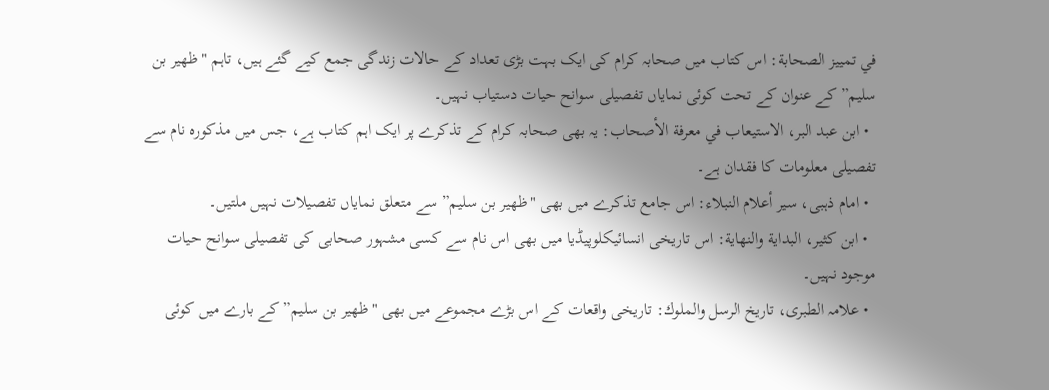في تمييز الصحابة: اس کتاب میں صحابہ کرام کی ایک بہت بڑی تعداد کے حالات زندگی جمع کیے گئے ہیں، تاہم "ظهير بن سليم” کے عنوان کے تحت کوئی نمایاں تفصیلی سوانح حیات دستیاب نہیں۔
  • ابن عبد البر، الاستيعاب في معرفة الأصحاب: یہ بھی صحابہ کرام کے تذکرے پر ایک اہم کتاب ہے، جس میں مذکورہ نام سے تفصیلی معلومات کا فقدان ہے۔
  • امام ذہبی، سير أعلام النبلاء: اس جامع تذکرے میں بھی "ظهير بن سليم” سے متعلق نمایاں تفصیلات نہیں ملتیں۔
  • ابن کثیر، البداية والنهاية: اس تاریخی انسائیکلوپیڈیا میں بھی اس نام سے کسی مشہور صحابی کی تفصیلی سوانح حیات موجود نہیں۔
  • علامہ الطبری، تاريخ الرسل والملوك: تاریخی واقعات کے اس بڑے مجموعے میں بھی "ظهير بن سليم” کے بارے میں کوئی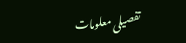تفصیلی معلومات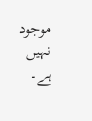موجود نہیں ہے۔